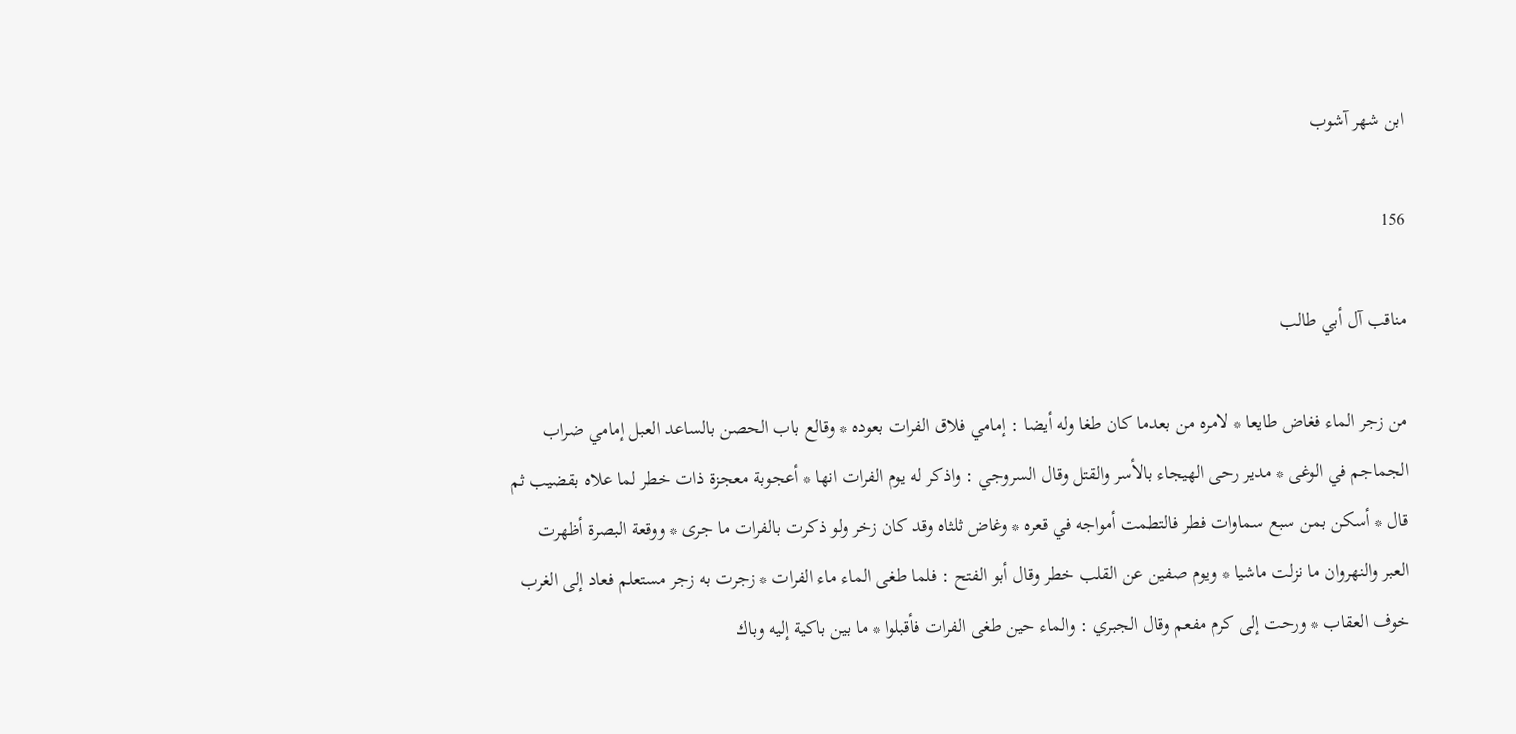ابن شهر آشوب

156

مناقب آل أبي طالب

من زجر الماء فغاض طايعا * لامره من بعدما كان طغا وله أيضا : إمامي فلاق الفرات بعوده * وقالع باب الحصن بالساعد العبل إمامي ضراب الجماجم في الوغى * مدير رحى الهيجاء بالأسر والقتل وقال السروجي : واذكر له يوم الفرات انها * أعجوبة معجزة ذات خطر لما علاه بقضيب ثم قال * أسكن بمن سبع سماوات فطر فالتطمت أمواجه في قعره * وغاض ثلثاه وقد كان زخر ولو ذكرت بالفرات ما جرى * ووقعة البصرة أظهرت العبر والنهروان ما نزلت ماشيا * ويوم صفين عن القلب خطر وقال أبو الفتح : فلما طغى الماء ماء الفرات * زجرت به زجر مستعلم فعاد إلى الغرب خوف العقاب * ورحت إلى كرم مفعم وقال الجبري : والماء حين طغى الفرات فأقبلوا * ما بين باكية إليه وباك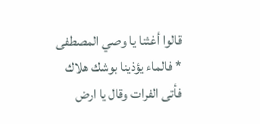قالوا أغثنا يا وصي المصطفى * فالماء يؤذينا بوشك هلاك فأتى الفرات وقال يا ارض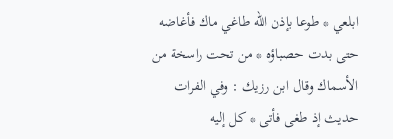ابلعي * طوعا بإذن الله طاغي ماك فأغاضه حتى بدت حصباؤه * من تحت راسخة من الأسماك وقال ابن رزيك : وفي الفرات حديث إذ طغى فأتى * كل إليه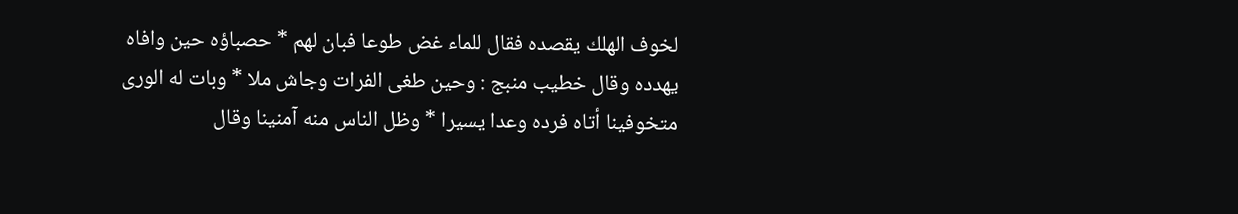لخوف الهلك يقصده فقال للماء غض طوعا فبان لهم * حصباؤه حين وافاه يهدده وقال خطيب منبج : وحين طغى الفرات وجاش ملا * وبات له الورى متخوفينا أتاه فرده وعدا يسيرا * وظل الناس منه آمنينا وقال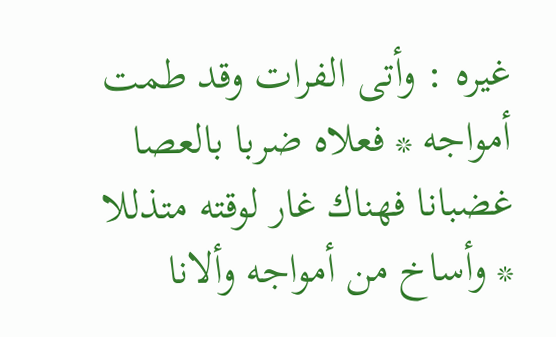غيره : وأتى الفرات وقد طمت أمواجه * فعلاه ضربا بالعصا غضبانا فهناك غار لوقته متذللا * وأساخ من أمواجه وألانا